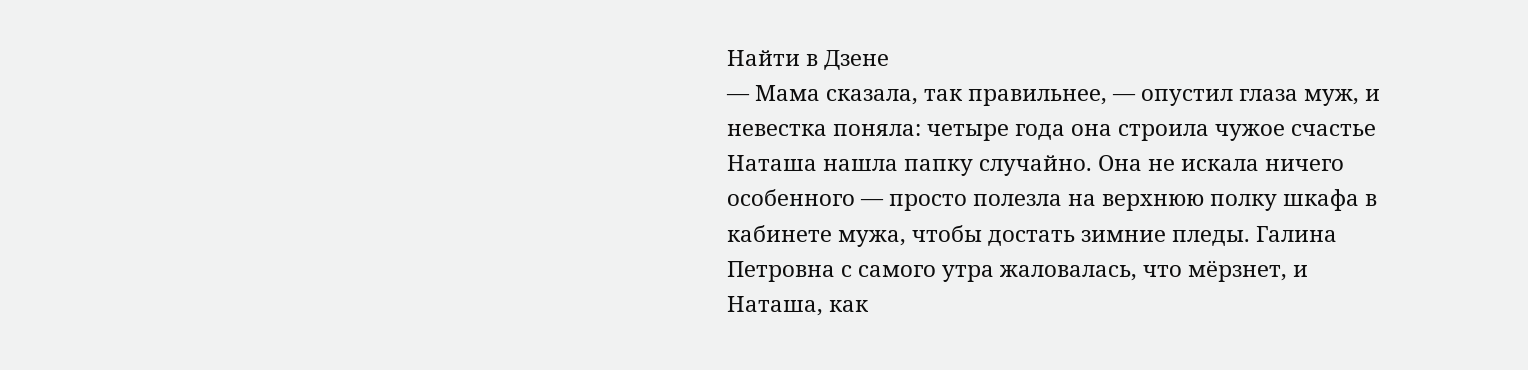Найти в Дзене
— Мама сказала, так правильнее, — опустил глаза муж, и невестка поняла: четыре года она строила чужое счастье
Наташа нашла папку случайно. Она не искала ничего особенного — просто полезла на верхнюю полку шкафа в кабинете мужа, чтобы достать зимние пледы. Галина Петровна с самого утра жаловалась, что мёрзнет, и Наташа, как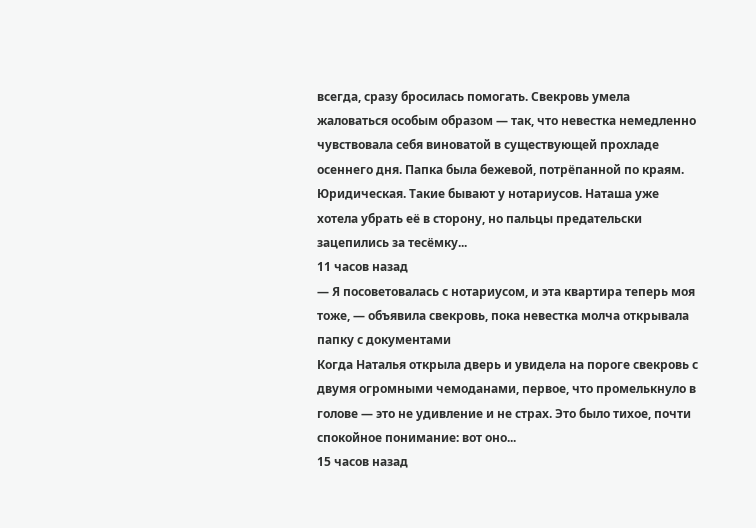всегда, сразу бросилась помогать. Свекровь умела жаловаться особым образом — так, что невестка немедленно чувствовала себя виноватой в существующей прохладе осеннего дня. Папка была бежевой, потрёпанной по краям. Юридическая. Такие бывают у нотариусов. Наташа уже хотела убрать её в сторону, но пальцы предательски зацепились за тесёмку...
11 часов назад
— Я посоветовалась с нотариусом, и эта квартира теперь моя тоже, — объявила свекровь, пока невестка молча открывала папку с документами
Когда Наталья открыла дверь и увидела на пороге свекровь с двумя огромными чемоданами, первое, что промелькнуло в голове — это не удивление и не страх. Это было тихое, почти спокойное понимание: вот оно...
15 часов назад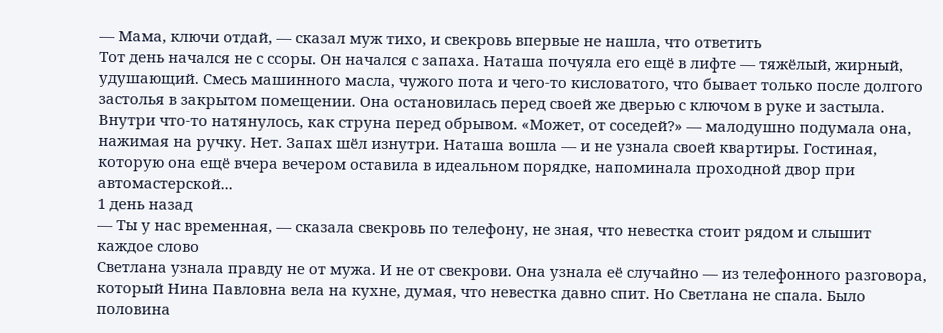— Мама, ключи отдай, — сказал муж тихо, и свекровь впервые не нашла, что ответить
Тот день начался не с ссоры. Он начался с запаха. Наташа почуяла его ещё в лифте — тяжёлый, жирный, удушающий. Смесь машинного масла, чужого пота и чего-то кисловатого, что бывает только после долгого застолья в закрытом помещении. Она остановилась перед своей же дверью с ключом в руке и застыла. Внутри что-то натянулось, как струна перед обрывом. «Может, от соседей?» — малодушно подумала она, нажимая на ручку. Нет. Запах шёл изнутри. Наташа вошла — и не узнала своей квартиры. Гостиная, которую она ещё вчера вечером оставила в идеальном порядке, напоминала проходной двор при автомастерской...
1 день назад
— Ты у нас временная, — сказала свекровь по телефону, не зная, что невестка стоит рядом и слышит каждое слово
Светлана узнала правду не от мужа. И не от свекрови. Она узнала её случайно — из телефонного разговора, который Нина Павловна вела на кухне, думая, что невестка давно спит. Но Светлана не спала. Было половина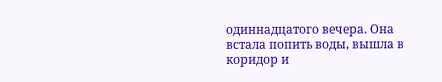одиннадцатого вечера. Она встала попить воды, вышла в коридор и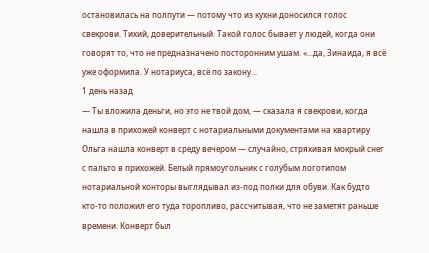остановилась на полпути — потому что из кухни доносился голос свекрови. Тихий, доверительный. Такой голос бывает у людей, когда они говорят то, что не предназначено посторонним ушам. «...да, Зинаида, я всё уже оформила. У нотариуса, всё по закону...
1 день назад
— Ты вложила деньги, но это не твой дом, — сказала я свекрови, когда нашла в прихожей конверт с нотариальными документами на квартиру
Ольга нашла конверт в среду вечером — случайно, стряхивая мокрый снег с пальто в прихожей. Белый прямоугольник с голубым логотипом нотариальной конторы выглядывал из-под полки для обуви. Как будто кто-то положил его туда торопливо, рассчитывая, что не заметят раньше времени. Конверт был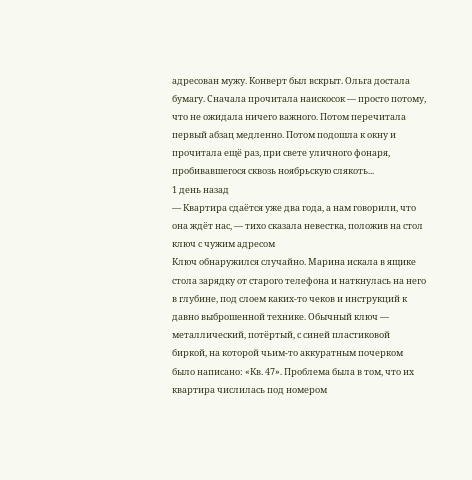адресован мужу. Конверт был вскрыт. Ольга достала бумагу. Сначала прочитала наискосок — просто потому, что не ожидала ничего важного. Потом перечитала первый абзац медленно. Потом подошла к окну и прочитала ещё раз, при свете уличного фонаря, пробивавшегося сквозь ноябрьскую слякоть...
1 день назад
— Квартира сдаётся уже два года, а нам говорили, что она ждёт нас, — тихо сказала невестка, положив на стол ключ с чужим адресом
Ключ обнаружился случайно. Марина искала в ящике стола зарядку от старого телефона и наткнулась на него в глубине, под слоем каких-то чеков и инструкций к давно выброшенной технике. Обычный ключ — металлический, потёртый, с синей пластиковой биркой, на которой чьим-то аккуратным почерком было написано: «Кв. 47». Проблема была в том, что их квартира числилась под номером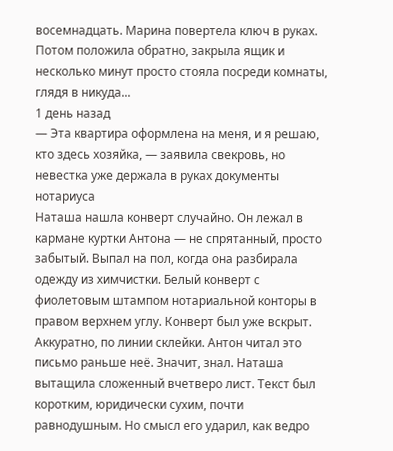восемнадцать. Марина повертела ключ в руках. Потом положила обратно, закрыла ящик и несколько минут просто стояла посреди комнаты, глядя в никуда...
1 день назад
— Эта квартира оформлена на меня, и я решаю, кто здесь хозяйка, — заявила свекровь, но невестка уже держала в руках документы нотариуса
Наташа нашла конверт случайно. Он лежал в кармане куртки Антона — не спрятанный, просто забытый. Выпал на пол, когда она разбирала одежду из химчистки. Белый конверт с фиолетовым штампом нотариальной конторы в правом верхнем углу. Конверт был уже вскрыт. Аккуратно, по линии склейки. Антон читал это письмо раньше неё. Значит, знал. Наташа вытащила сложенный вчетверо лист. Текст был коротким, юридически сухим, почти равнодушным. Но смысл его ударил, как ведро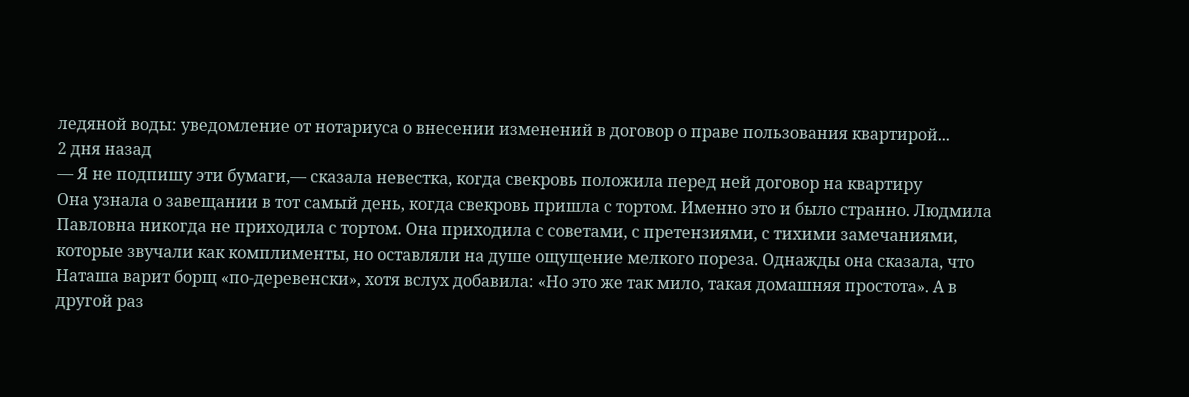ледяной воды: уведомление от нотариуса о внесении изменений в договор о праве пользования квартирой...
2 дня назад
— Я не подпишу эти бумаги,— сказала невестка, когда свекровь положила перед ней договор на квартиру
Она узнала о завещании в тот самый день, когда свекровь пришла с тортом. Именно это и было странно. Людмила Павловна никогда не приходила с тортом. Она приходила с советами, с претензиями, с тихими замечаниями, которые звучали как комплименты, но оставляли на душе ощущение мелкого пореза. Однажды она сказала, что Наташа варит борщ «по-деревенски», хотя вслух добавила: «Но это же так мило, такая домашняя простота». А в другой раз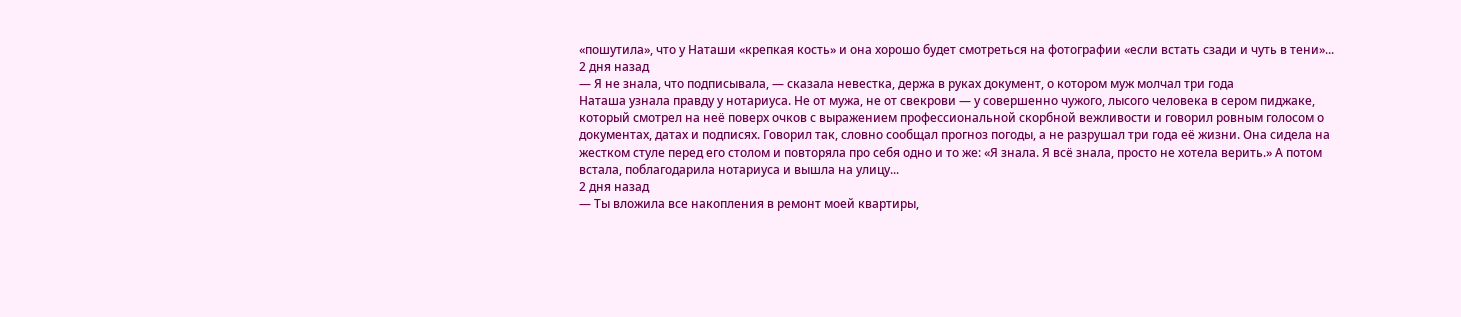«пошутила», что у Наташи «крепкая кость» и она хорошо будет смотреться на фотографии «если встать сзади и чуть в тени»...
2 дня назад
— Я не знала, что подписывала, — сказала невестка, держа в руках документ, о котором муж молчал три года
Наташа узнала правду у нотариуса. Не от мужа, не от свекрови — у совершенно чужого, лысого человека в сером пиджаке, который смотрел на неё поверх очков с выражением профессиональной скорбной вежливости и говорил ровным голосом о документах, датах и подписях. Говорил так, словно сообщал прогноз погоды, а не разрушал три года её жизни. Она сидела на жестком стуле перед его столом и повторяла про себя одно и то же: «Я знала. Я всё знала, просто не хотела верить.» А потом встала, поблагодарила нотариуса и вышла на улицу...
2 дня назад
— Ты вложила все накопления в ремонт моей квартиры,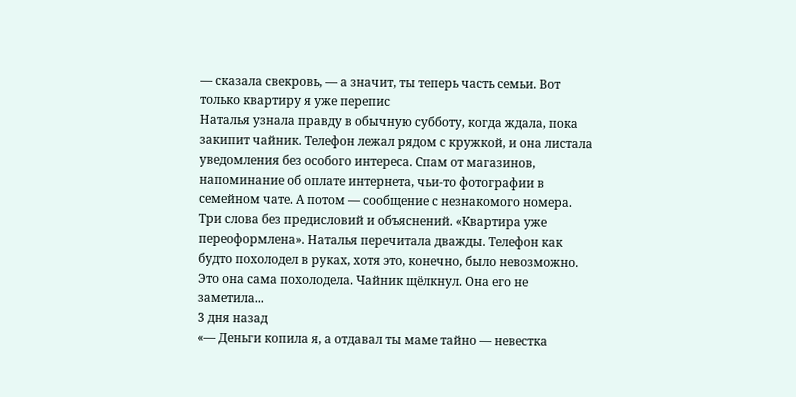— сказала свекровь, — а значит, ты теперь часть семьи. Вот только квартиру я уже перепис
Наталья узнала правду в обычную субботу, когда ждала, пока закипит чайник. Телефон лежал рядом с кружкой, и она листала уведомления без особого интереса. Спам от магазинов, напоминание об оплате интернета, чьи-то фотографии в семейном чате. А потом — сообщение с незнакомого номера. Три слова без предисловий и объяснений. «Квартира уже переоформлена». Наталья перечитала дважды. Телефон как будто похолодел в руках, хотя это, конечно, было невозможно. Это она сама похолодела. Чайник щёлкнул. Она его не заметила...
3 дня назад
«— Деньги копила я, а отдавал ты маме тайно — невестка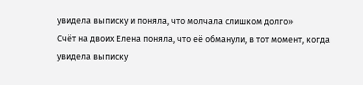увидела выписку и поняла, что молчала слишком долго»
Счёт на двоих Елена поняла, что её обманули, в тот момент, когда увидела выписку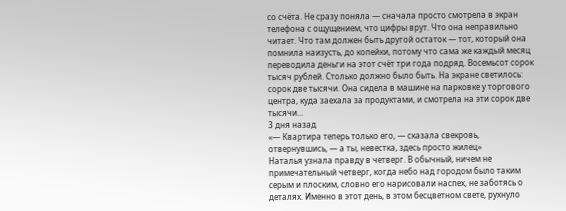со счёта. Не сразу поняла — сначала просто смотрела в экран телефона с ощущением, что цифры врут. Что она неправильно читает. Что там должен быть другой остаток — тот, который она помнила наизусть, до копейки, потому что сама же каждый месяц переводила деньги на этот счёт три года подряд. Восемьсот сорок тысяч рублей. Столько должно было быть. На экране светилось: сорок две тысячи. Она сидела в машине на парковке у торгового центра, куда заехала за продуктами, и смотрела на эти сорок две тысячи...
3 дня назад
«— Квартира теперь только его, — сказала свекровь, отвернувшись, — а ты, невестка, здесь просто жилец»
Наталья узнала правду в четверг. В обычный, ничем не примечательный четверг, когда небо над городом было таким серым и плоским, словно его нарисовали наспех, не заботясь о деталях. Именно в этот день, в этом бесцветном свете, рухнуло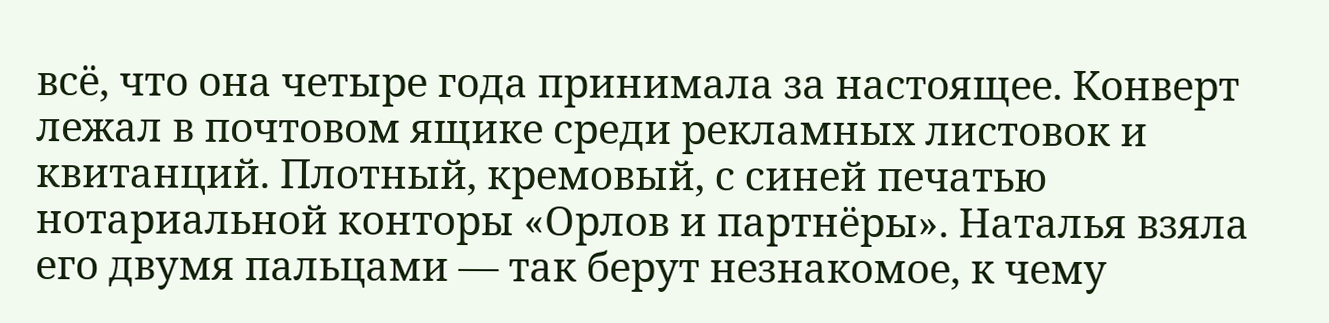всё, что она четыре года принимала за настоящее. Конверт лежал в почтовом ящике среди рекламных листовок и квитанций. Плотный, кремовый, с синей печатью нотариальной конторы «Орлов и партнёры». Наталья взяла его двумя пальцами — так берут незнакомое, к чему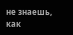не знаешь, как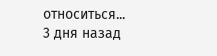относиться...
3 дня назад